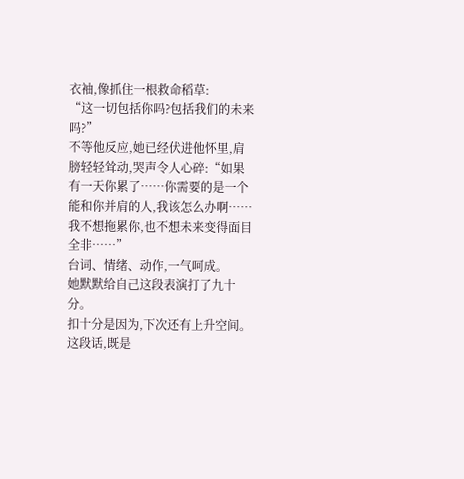衣袖,像抓住一根救命稻草:
“这一切包括你吗?包括我们的未来吗?”
不等他反应,她已经伏进他怀里,肩膀轻轻耸动,哭声令人心碎:“如果有一天你累了……你需要的是一个能和你并肩的人,我该怎么办啊……我不想拖累你,也不想未来变得面目全非……”
台词、情绪、动作,一气呵成。
她默默给自己这段表演打了九十分。
扣十分是因为,下次还有上升空间。
这段话,既是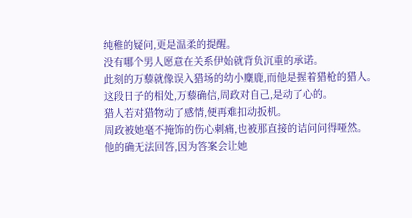纯稚的疑问,更是温柔的提醒。
没有哪个男人愿意在关系伊始就背负沉重的承诺。
此刻的万藜就像误入猎场的幼小麋鹿,而他是握着猎枪的猎人。
这段日子的相处,万藜确信,周政对自己,是动了心的。
猎人若对猎物动了感情,便再难扣动扳机。
周政被她毫不掩饰的伤心刺痛,也被那直接的诘问问得哑然。
他的确无法回答,因为答案会让她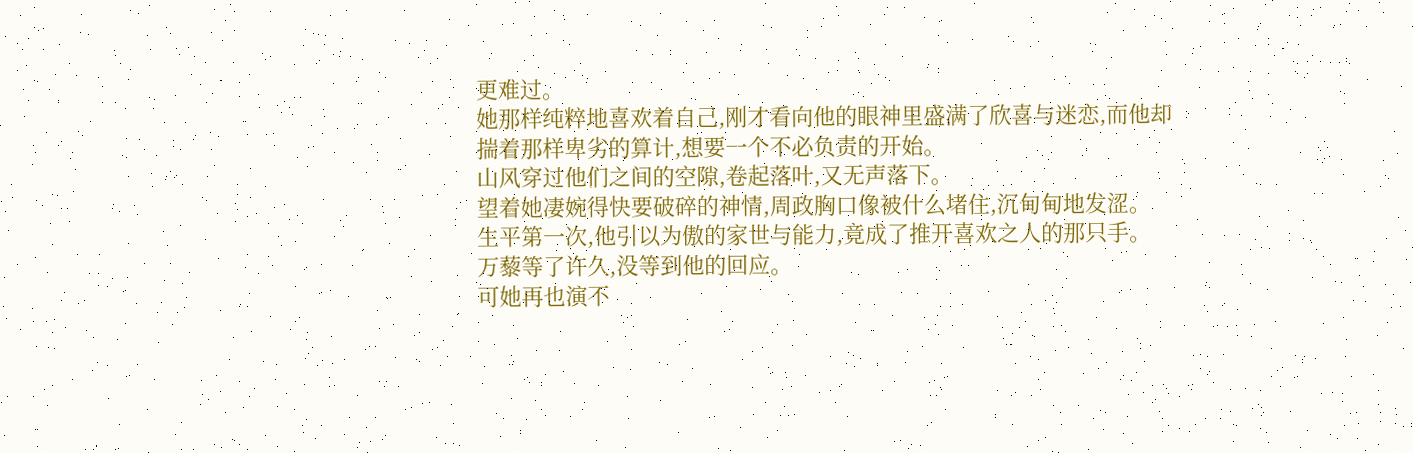更难过。
她那样纯粹地喜欢着自己,刚才看向他的眼神里盛满了欣喜与迷恋,而他却揣着那样卑劣的算计,想要一个不必负责的开始。
山风穿过他们之间的空隙,卷起落叶,又无声落下。
望着她凄婉得快要破碎的神情,周政胸口像被什么堵住,沉甸甸地发涩。
生平第一次,他引以为傲的家世与能力,竟成了推开喜欢之人的那只手。
万藜等了许久,没等到他的回应。
可她再也演不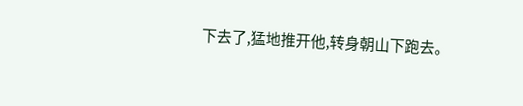下去了,猛地推开他,转身朝山下跑去。